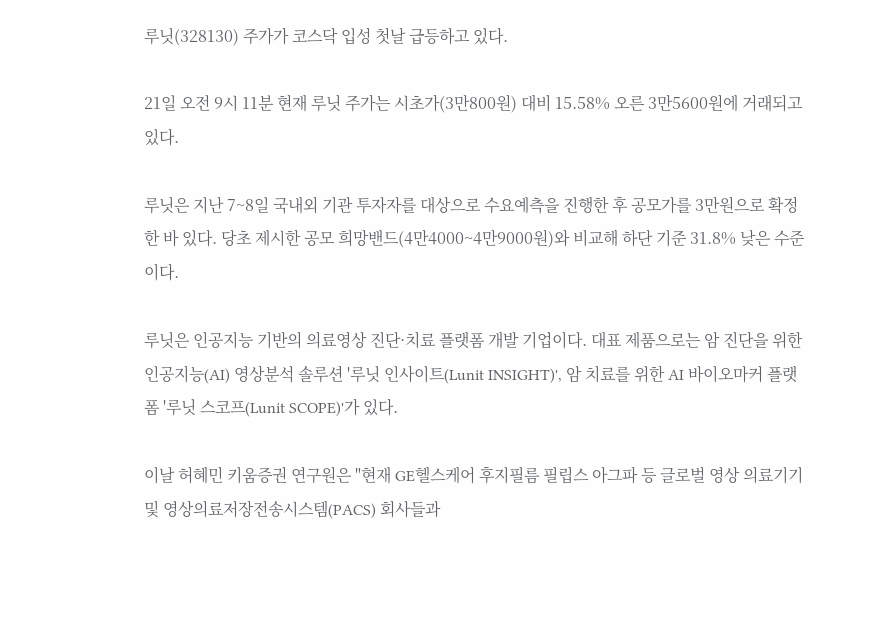루닛(328130) 주가가 코스닥 입성 첫날 급등하고 있다.

21일 오전 9시 11분 현재 루닛 주가는 시초가(3만800원) 대비 15.58% 오른 3만5600원에 거래되고 있다.

루닛은 지난 7~8일 국내외 기관 투자자를 대상으로 수요예측을 진행한 후 공모가를 3만원으로 확정한 바 있다. 당초 제시한 공모 희망밴드(4만4000~4만9000원)와 비교해 하단 기준 31.8% 낮은 수준이다.

루닛은 인공지능 기반의 의료영상 진단·치료 플랫폼 개발 기업이다. 대표 제품으로는 암 진단을 위한 인공지능(AI) 영상분석 솔루션 '루닛 인사이트(Lunit INSIGHT)', 암 치료를 위한 AI 바이오마커 플랫폼 '루닛 스코프(Lunit SCOPE)'가 있다.

이날 허혜민 키움증권 연구원은 "현재 GE헬스케어 후지필름 필립스 아그파 등 글로벌 영상 의료기기 및 영상의료저장전송시스템(PACS) 회사들과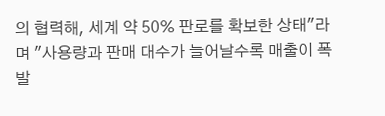의 협력해, 세계 약 50% 판로를 확보한 상태"라며 "사용량과 판매 대수가 늘어날수록 매출이 폭발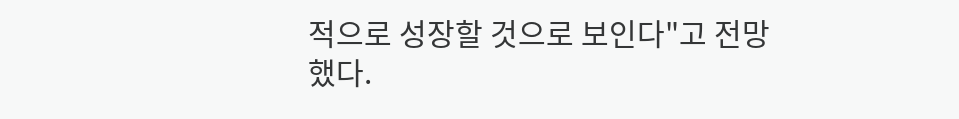적으로 성장할 것으로 보인다"고 전망했다.